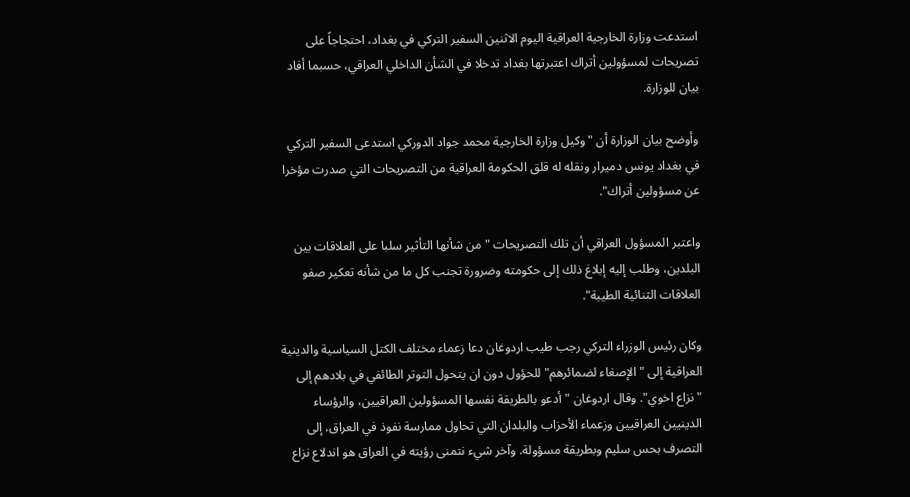استدعت وزارة الخارجية العراقية اليوم الاثنين السفير التركي في بغداد، احتجاجاً على تصريحات لمسؤولين أتراك اعتبرتها بغداد تدخلا في الشأن الداخلي العراقي، حسبما أفاد بيان للوزارة.

وأوضح بيان الوزارة أن "وكيل وزارة الخارجية محمد جواد الدوركي استدعى السفير التركي في بغداد يونس دميرار ونقله له قلق الحكومة العراقية من التصريحات التي صدرت مؤخرا عن مسؤولين أتراك".

واعتبر المسؤول العراقي أن تلك التصريحات "من شأنها التأثير سلبا على العلاقات بين البلدين، وطلب إليه إبلاغ ذلك إلى حكومته وضرورة تجنب كل ما من شأنه تعكير صفو العلاقات الثنائية الطيبة".

وكان رئيس الوزراء التركي رجب طيب اردوغان دعا زعماء مختلف الكتل السياسية والدينية العراقية إلى "الإصغاء لضمائرهم" للحؤول دون ان يتحول التوتر الطائفي في بلادهم إلى "نزاع اخوي". وقال اردوغان "أدعو بالطريقة نفسها المسؤولين العراقيين، والرؤساء الدينيين العراقيين وزعماء الأحزاب والبلدان التي تحاول ممارسة نفوذ في العراق، إلى التصرف بحس سليم وبطريقة مسؤولة. وآخر شيء نتمنى رؤيته في العراق هو اندلاع نزاع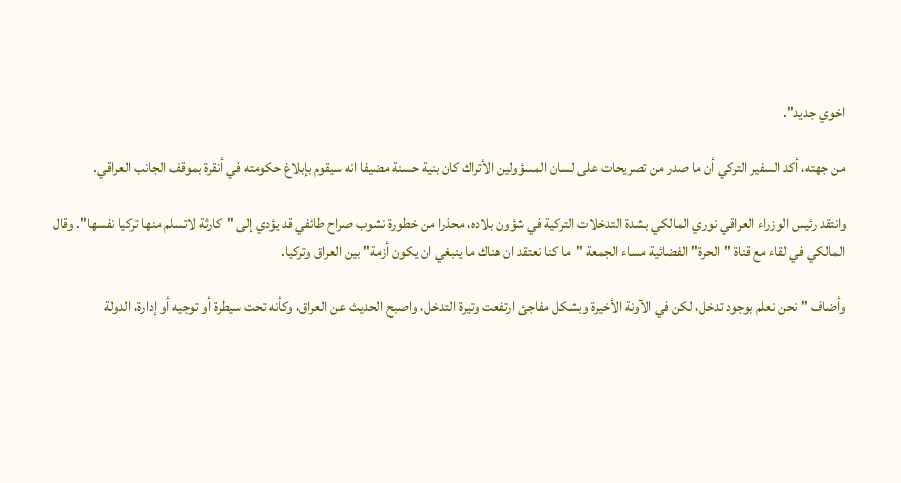اخوي جديد".

من جهته، أكد السفير التركي أن ما صدر من تصريحات على لسان المسؤولين الأتراك كان بنية حسنة مضيفا انه سيقوم بإبلاغ حكومته في أنقرة بموقف الجانب العراقي.

وانتقد رئيس الوزراء العراقي نوري المالكي بشدة التدخلات التركية في شؤون بلاده، محذرا من خطورة نشوب صراح طائفي قد يؤدي إلى "كارثة لاتسلم منها تركيا نفسها". وقال المالكي في لقاء مع قناة "الحرة" الفضائية مساء الجمعة "ما كنا نعتقد ان هناك ما ينبغي ان يكون أزمة" بين العراق وتركيا.

وأضاف "نحن نعلم بوجود تدخل، لكن في الآونة الأخيرة وبشكل مفاجئ ارتفعت وتيرة التدخل، واصبح الحديث عن العراق، وكأنه تحت سيطرة أو توجيه أو إدارة، الدولة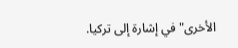الأخرى" في إشارة إلى تركيا.